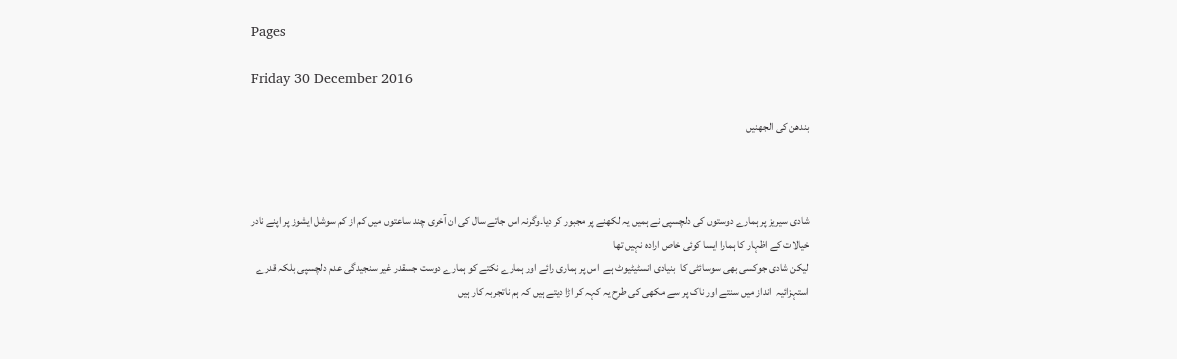Pages

Friday 30 December 2016

بندھن کی الجھنیں



شادی سیریز پر ہمارے دوستوں کی دلچسپی نے ہمیں یہ لکھنے پر مجبور کر دیا۔وگرنہ اس جاتے سال کی ان آخری چند ساعتوں میں کم از کم سوشل ایشوز پر اپنے نادر خیالات کے اظہار کا ہمارا ایسا کوئی خاص ارادہ نہیں تھا
لیکن شادی جوکسی بھی سوسائٹی کا  بنیادی انسٹیٹیوٹ ہے  اس پر ہماری رائے اور ہمارے نکتے کو ہمارے دوست جسقدر غیر سنجیدگی عدم دلچسپی بلکہ قدرے استہزائیہ  انداز میں سنتے اور ناک پر سے مکھی کی طرح یہ کہہ کر اڑا دیتے ہیں کہ ہم ناتجربہ کار ہیں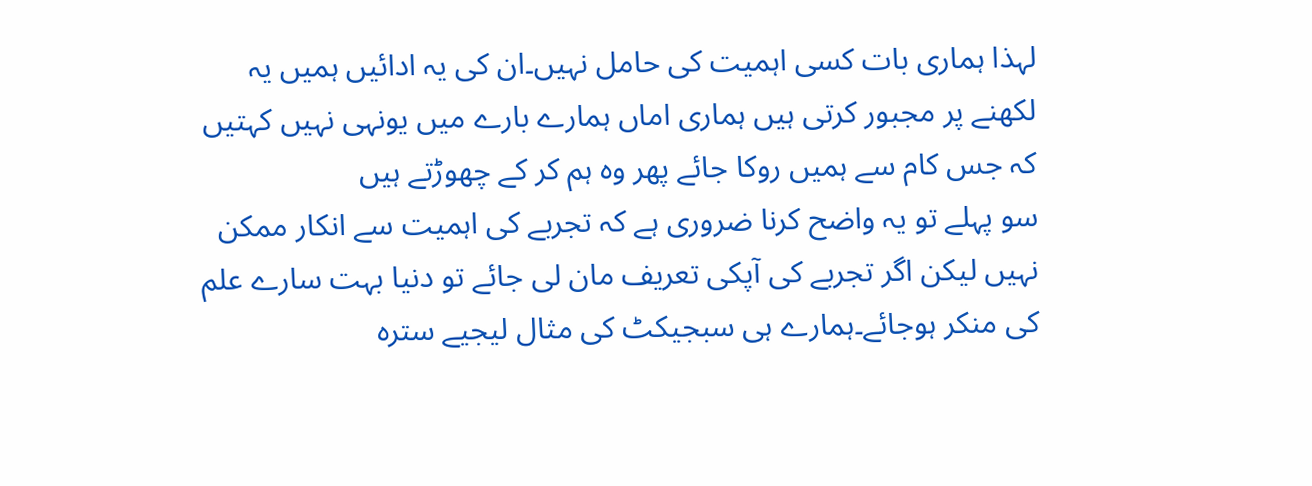لہذا ہماری بات کسی اہمیت کی حامل نہیں۔ان کی یہ ادائیں ہمیں یہ لکھنے پر مجبور کرتی ہیں ہماری اماں ہمارے بارے میں یونہی نہیں کہتیں کہ جس کام سے ہمیں روکا جائے پھر وہ ہم کر کے چھوڑتے ہیں
سو پہلے تو یہ واضح کرنا ضروری ہے کہ تجربے کی اہمیت سے انکار ممکن نہیں لیکن اگر تجربے کی آپکی تعریف مان لی جائے تو دنیا بہت سارے علم کی منکر ہوجائے۔ہمارے ہی سبجیکٹ کی مثال لیجیے سترہ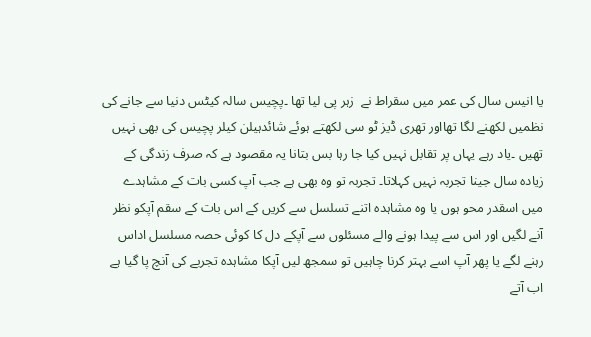یا انیس سال کی عمر میں سقراط نے  زہر پی لیا تھا ۔پچیس سالہ کیٹس دنیا سے جانے کی نظمیں لکھنے لگا تھااور تھری ڈیز ٹو سی لکھتے ہوئے شائدہیلن کیلر پچیس کی بھی نہیں تھیں ۔یاد رہے یہاں پر تقابل نہیں کیا جا رہا بس بتانا یہ مقصود ہے کہ صرف زندگی کے زیادہ سال جینا تجربہ نہیں کہلاتا۔ تجربہ تو وہ بھی ہے جب آپ کسی بات کے مشاہدے میں اسقدر محو ہوں یا وہ مشاہدہ اتنے تسلسل سے کریں کے اس بات کے سقم آپکو نظر آنے لگیں اور اس سے پیدا ہونے والے مسئلوں سے آپکے دل کا کوئی حصہ مسلسل اداس رہنے لگے یا پھر آپ اسے بہتر کرنا چاہیں تو سمجھ لیں آپکا مشاہدہ تجربے کی آنچ پا گیا ہے
اب آتے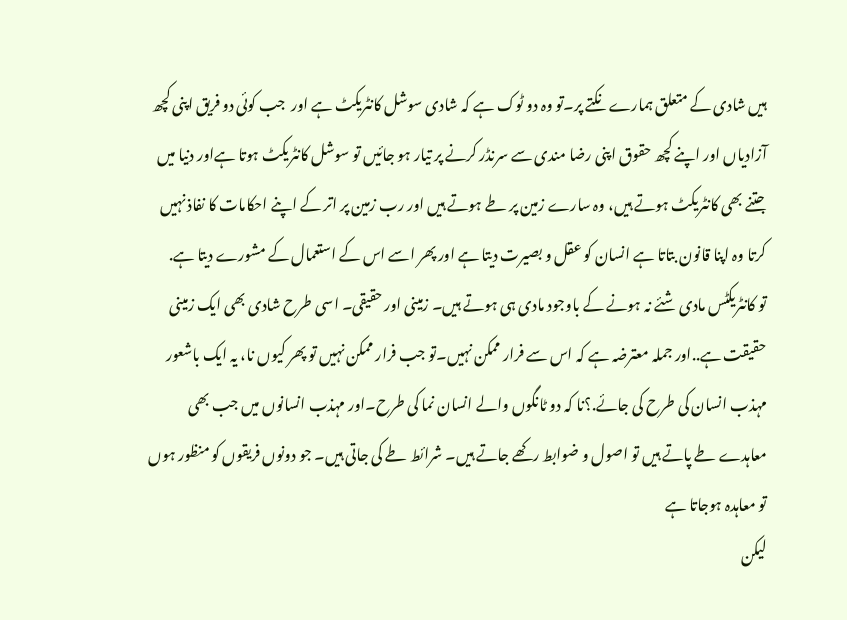ہیں شادی کے متعلق ہمارے نکتے پر۔تو وہ دو ٹوک ہے کہ شادی سوشل کانٹریکٹ ہے اور  جب کوئی دو فریق اپنی کچھ آزادیاں اور اپنے کچھ حقوق اپنی رضا مندی سے سرنڈر کرنے پر تیار ہو جائیں تو سوشل کانٹریکٹ ہوتا ہےاور دنیا میں جتنے بھی کانٹریکٹ ہوتے ہیں، وہ سارے زمین پر طے ہوتے ہیں اور رب زمین پر اتر کے اپنے احکامات کا نفاذ نہیں کرتا وہ اپنا قانون بتاتا ہے انسان کو عقل و بصیرت دیتا ہے اور پھر اسے اس کے استعمال کے مشورے دیتا ہے.
تو کانٹریکٹس مادی شئے نہ ہونے کے باوجود مادی ہی ہوتے ہیں۔ زمینی اور حقیقی۔ اسی طرح شادی بھی ایک زمینی حقیقت ہے..اور جملہ معترضہ ہے کہ اس سے فرار ممکن نہیں۔تو جب فرار ممکن نہیں تو پھر کیوں نا، یہ ایک باشعور مہذب انسان کی طرح کی جائے.؟نا کہ دو ٹانگوں والے انسان نما کی طرح۔اور مہذب انسانوں میں جب بھی معاہدے طے پاتے ہیں تو اصول و ضوابط رکھے جاتے ہیں۔ شرائط طے کی جاتی ہیں۔ جو دونوں فریقوں کو منظور ہوں تو معاہدہ ہوجاتا ہے
لیکن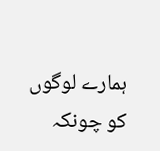ہمارے لوگوں کو چونکہ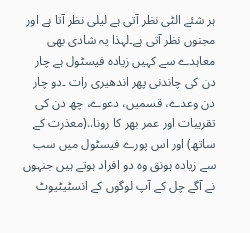ہر شئے الٹی نظر آتی ہے لیلی نظر آتا ہے اور مجنوں نظر آتی ہے۔لہذا یہ شادی بھی معاہدے سے کہیں زیادہ فیسٹول ہے چار دن کی چاندنی پھر اندھیری رات ۔دو چار دن وعدے، قسمیں، دعوے، چھ دن کی تقریبات اور عمر بھر کا رونا..(معذرت کے ساتھ) اور اس پورے فیسٹول میں سب سے زیادہ ہونق وہ دو افراد ہوتے ہیں جنہوں نے آگے چل کے آپ لوگوں کے انسٹیٹیوٹ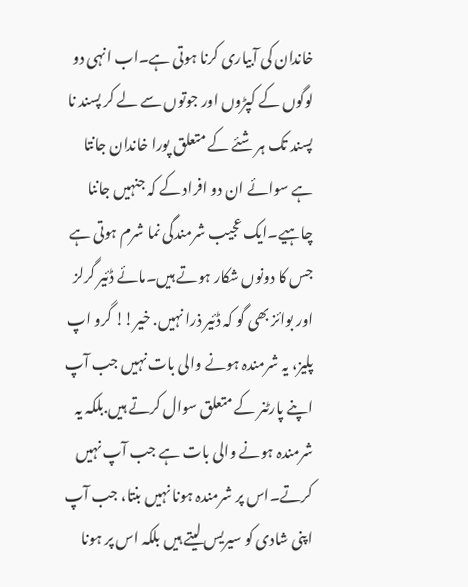خاندان کی آبیاری کرنا ہوتی ہے۔اب انہی دو لوگوں کے کپڑوں اور جوتوں سے لے کر پسند نا پسند تک ہر شئے کے متعلق پورا خاندان جانتا ہے سوائے ان دو افراد کے کہ جنہیں جاننا چاہیے۔ایک عجیب شرمندگی نما شرم ہوتی ہے جس کا دونوں شکار ہوتے ہیں۔مائے ڈئیر گرلز اور بوائز بھی گو کہ ڈئیر ذرا نہیں. خیر!! گرو اپ پلیز، یہ شرمندہ ہونے والی بات نہیں جب آپ اپنے پارٹنر کے متعلق سوال کرتے ہیں.بلکہ یہ شرمندہ ہونے والی بات ہے جب آپ نہیں کرتے۔اس پر شرمندہ ہونا نہیں بنتا، جب آپ اپنی شادی کو سیریس لیتے ہیں بلکہ اس پر ہونا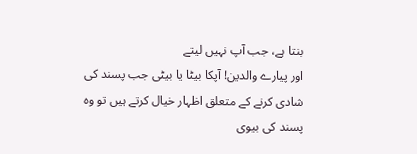بنتا ہے، جب آپ نہیں لیتے
اور پیارے والدین! آپکا بیٹا یا بیٹی جب پسند کی شادی کرنے کے متعلق اظہار خیال کرتے ہیں تو وہ پسند کی بیوی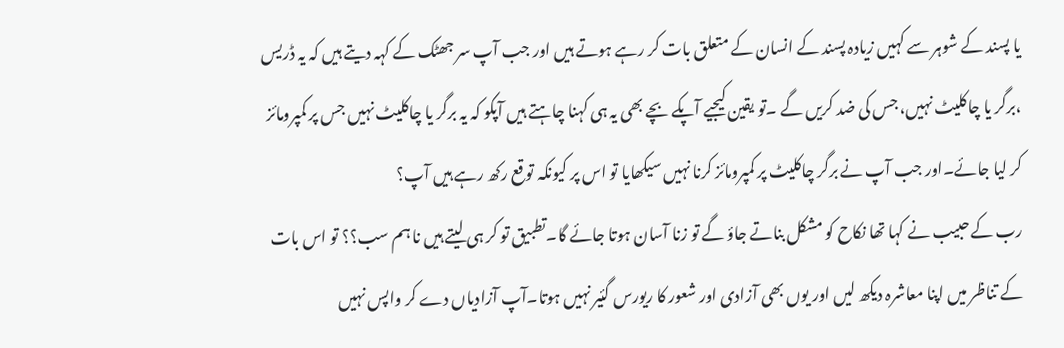یا پسند کے شوہر سے کہیں زیادہ پسند کے انسان کے متعلق بات کر رہے ہوتے ہیں اور جب آپ سر جھٹک کے کہہ دیتے ہیں کہ یہ ڈریس ،برگر یا چاکلیٹ نہیں، جس کی ضد کریں گے ۔تو یقین کیجیے آپکے بچے بھی یہ ہی کہنا چاہتے ہیں آپکو کہ یہ برگر یا چاکلیٹ نہیں جس پر کمپرومائز کر لیا جائے۔اور جب آپ نے برگر چاکلیٹ پر کمپرومائز کرنا نہیں سیکھایا تو اس پر کیونکہ توقع رکھ رہے ہیں آپ؟
رب کے حبیب نے کہا تھا نکاح کو مشکل بناتے جاؤ گے تو زنا آسان ہوتا جائے گا۔تطبیق تو کر ہی لیتے ہیں نا ہم سب؟؟ تو اس بات کے تناظر میں اپنا معاشرہ دیکھ لیں اور یوں بھی آزادی اور شعور کا ریورس گئیر نہیں ہوتا۔آپ آزادیاں دے کر واپس نہیں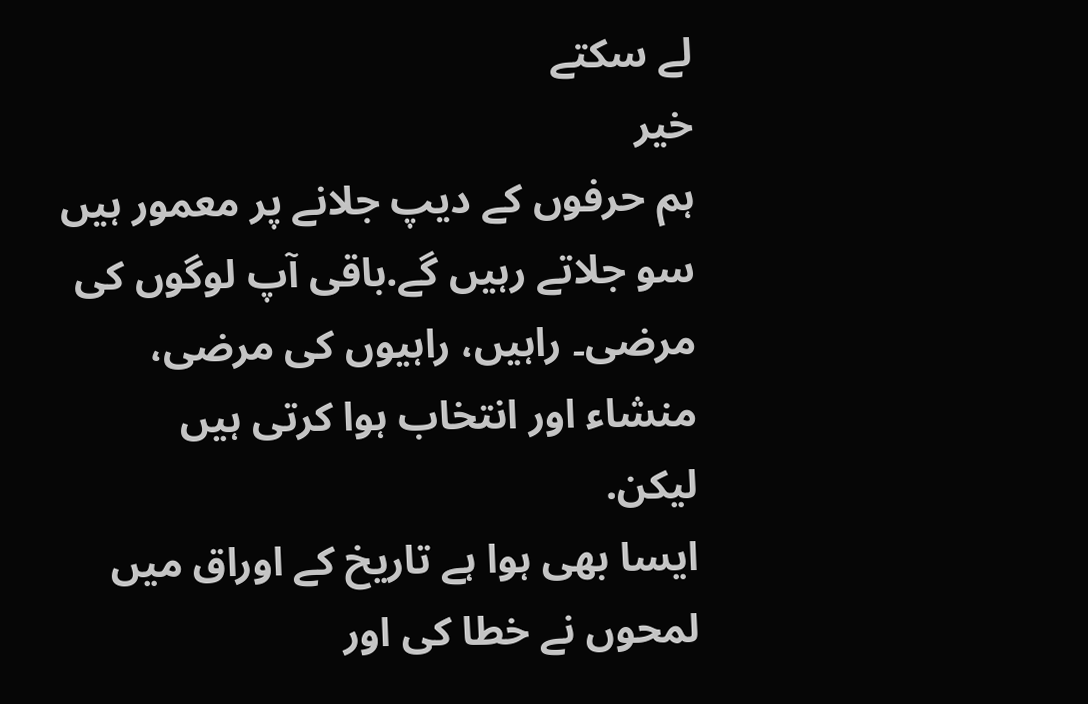لے سکتے
خیر
ہم حرفوں کے دیپ جلانے پر معمور ہیں سو جلاتے رہیں گے.باقی آپ لوگوں کی مرضی۔ راہیں، راہیوں کی مرضی، منشاء اور انتخاب ہوا کرتی ہیں
لیکن.
ایسا بھی ہوا ہے تاریخ کے اوراق میں
لمحوں نے خطا کی اور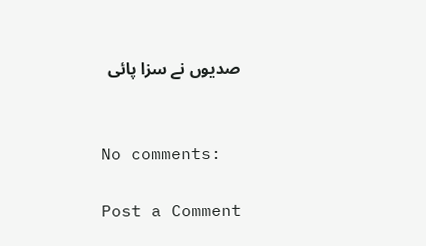صدیوں نے سزا پائی


No comments:

Post a Comment